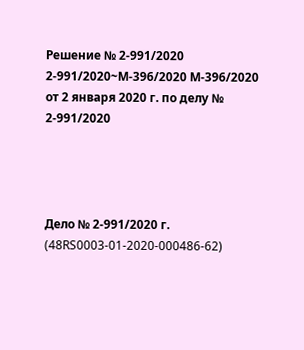Решение № 2-991/2020 2-991/2020~М-396/2020 М-396/2020 от 2 января 2020 г. по делу № 2-991/2020




Дело № 2-991/2020 г. (48RS0003-01-2020-000486-62)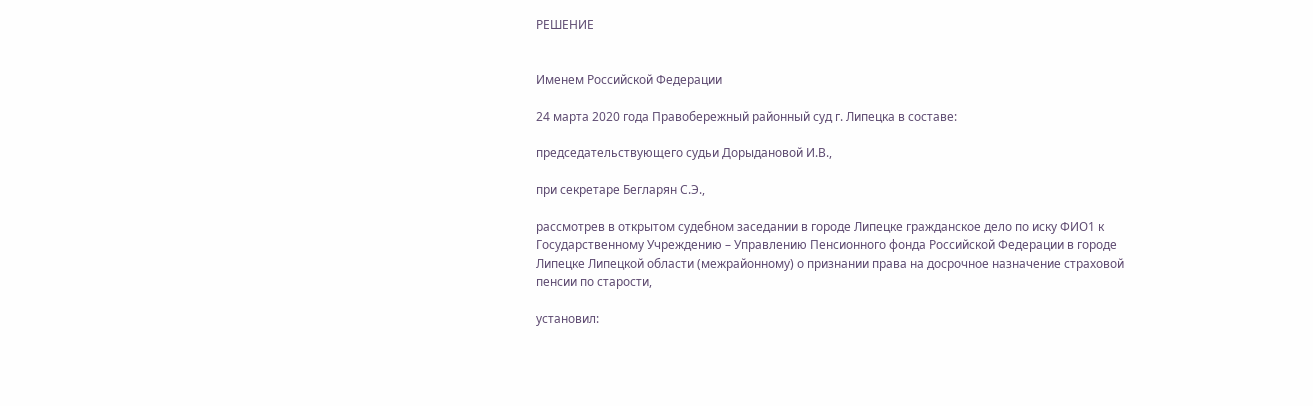РЕШЕНИЕ


Именем Российской Федерации

24 марта 2020 года Правобережный районный суд г. Липецка в составе:

председательствующего судьи Дорыдановой И.В.,

при секретаре Бегларян С.Э.,

рассмотрев в открытом судебном заседании в городе Липецке гражданское дело по иску ФИО1 к Государственному Учреждению – Управлению Пенсионного фонда Российской Федерации в городе Липецке Липецкой области (межрайонному) о признании права на досрочное назначение страховой пенсии по старости,

установил: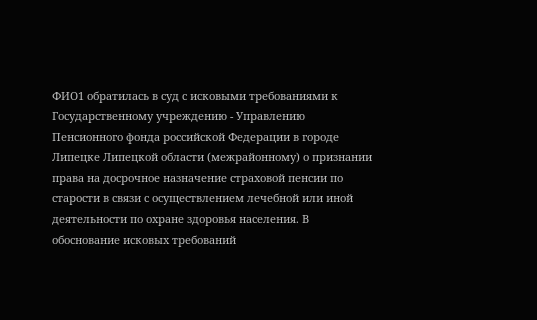ФИО1 обратилась в суд с исковыми требованиями к Государственному учреждению - Управлению Пенсионного фонда российской Федерации в городе Липецке Липецкой области (межрайонному) о признании права на досрочное назначение страховой пенсии по старости в связи с осуществлением лечебной или иной деятельности по охране здоровья населения. В обоснование исковых требований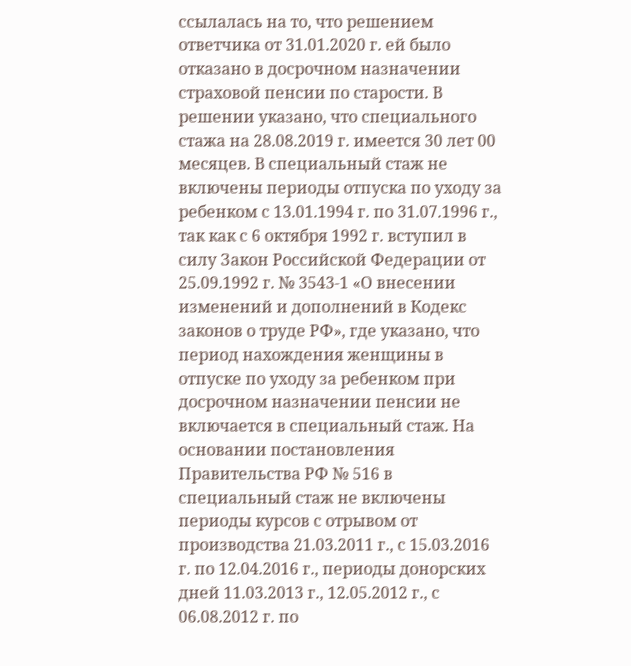ссылалась на то, что решением ответчика от 31.01.2020 г. ей было отказано в досрочном назначении страховой пенсии по старости. В решении указано, что специального стажа на 28.08.2019 г. имеется 30 лет 00 месяцев. В специальный стаж не включены периоды отпуска по уходу за ребенком с 13.01.1994 г. по 31.07.1996 г., так как с 6 октября 1992 г. вступил в силу Закон Российской Федерации от 25.09.1992 г. № 3543-1 «О внесении изменений и дополнений в Кодекс законов о труде РФ», где указано, что период нахождения женщины в отпуске по уходу за ребенком при досрочном назначении пенсии не включается в специальный стаж. На основании постановления Правительства РФ № 516 в специальный стаж не включены периоды курсов с отрывом от производства 21.03.2011 г., с 15.03.2016 г. по 12.04.2016 г., периоды донорских дней 11.03.2013 г., 12.05.2012 г., с 06.08.2012 г. по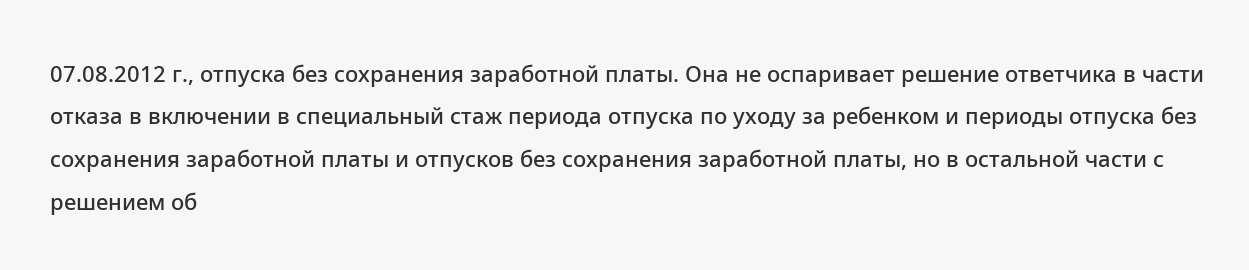07.08.2012 г., отпуска без сохранения заработной платы. Она не оспаривает решение ответчика в части отказа в включении в специальный стаж периода отпуска по уходу за ребенком и периоды отпуска без сохранения заработной платы и отпусков без сохранения заработной платы, но в остальной части с решением об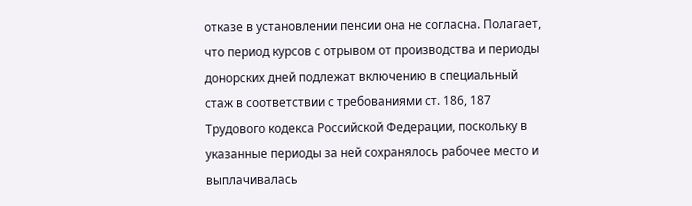отказе в установлении пенсии она не согласна. Полагает, что период курсов с отрывом от производства и периоды донорских дней подлежат включению в специальный стаж в соответствии с требованиями ст. 186, 187 Трудового кодекса Российской Федерации, поскольку в указанные периоды за ней сохранялось рабочее место и выплачивалась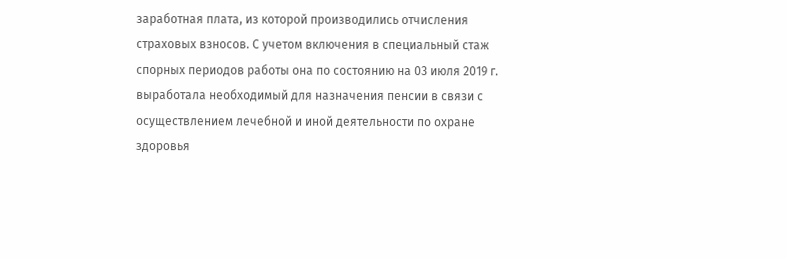заработная плата, из которой производились отчисления страховых взносов. С учетом включения в специальный стаж спорных периодов работы она по состоянию на 03 июля 2019 г. выработала необходимый для назначения пенсии в связи с осуществлением лечебной и иной деятельности по охране здоровья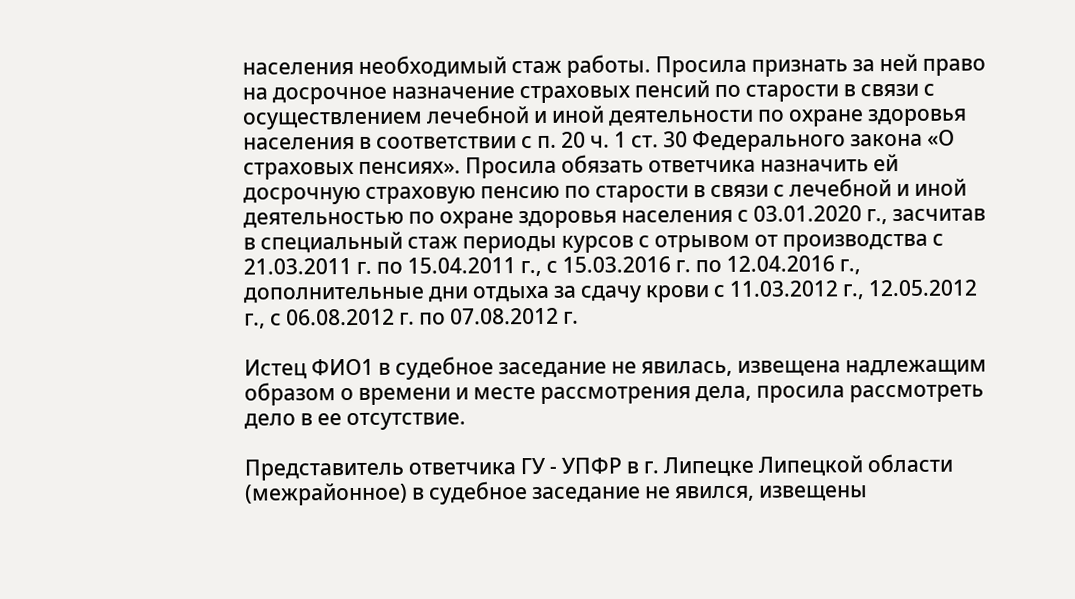населения необходимый стаж работы. Просила признать за ней право на досрочное назначение страховых пенсий по старости в связи с осуществлением лечебной и иной деятельности по охране здоровья населения в соответствии с п. 20 ч. 1 ст. 30 Федерального закона «О страховых пенсиях». Просила обязать ответчика назначить ей досрочную страховую пенсию по старости в связи с лечебной и иной деятельностью по охране здоровья населения с 03.01.2020 г., засчитав в специальный стаж периоды курсов с отрывом от производства с 21.03.2011 г. по 15.04.2011 г., с 15.03.2016 г. по 12.04.2016 г., дополнительные дни отдыха за сдачу крови с 11.03.2012 г., 12.05.2012 г., с 06.08.2012 г. по 07.08.2012 г.

Истец ФИО1 в судебное заседание не явилась, извещена надлежащим образом о времени и месте рассмотрения дела, просила рассмотреть дело в ее отсутствие.

Представитель ответчика ГУ - УПФР в г. Липецке Липецкой области (межрайонное) в судебное заседание не явился, извещены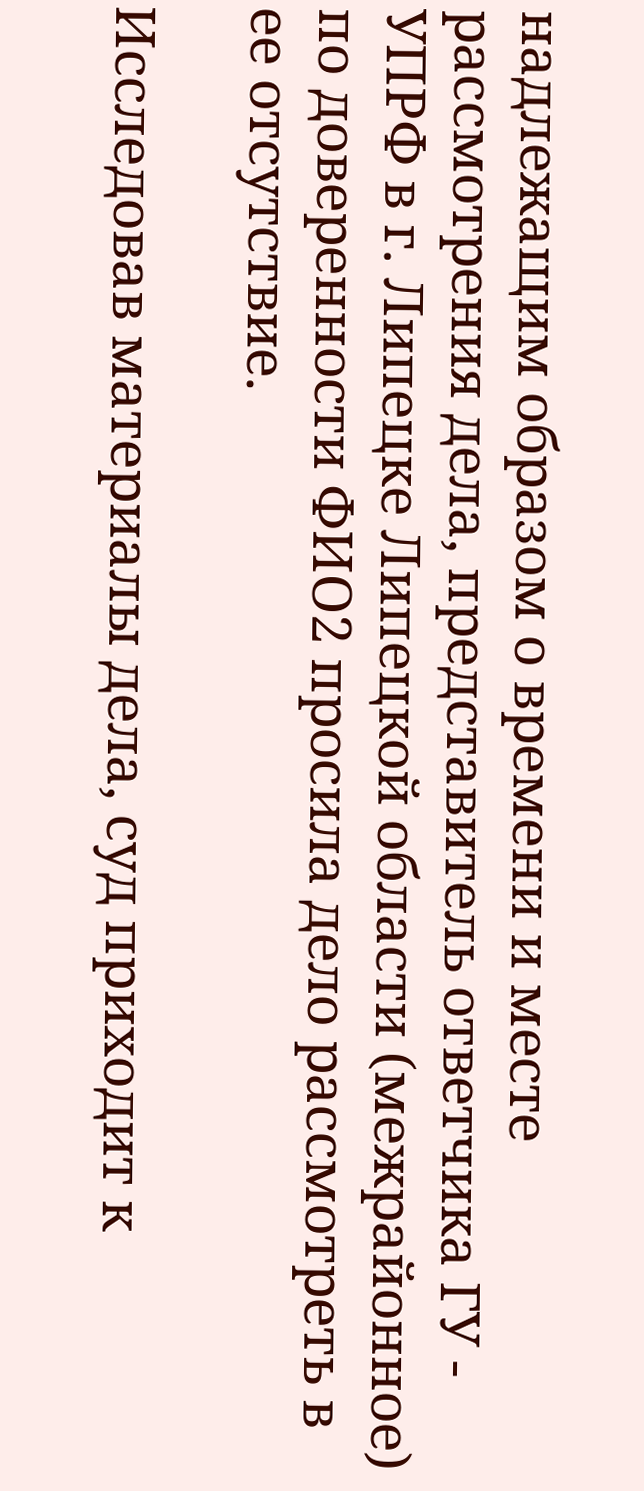надлежащим образом о времени и месте рассмотрения дела, представитель ответчика ГУ - УПРФ в г. Липецке Липецкой области (межрайонное) по доверенности ФИО2 просила дело рассмотреть в ее отсутствие.

Исследовав материалы дела, суд приходит к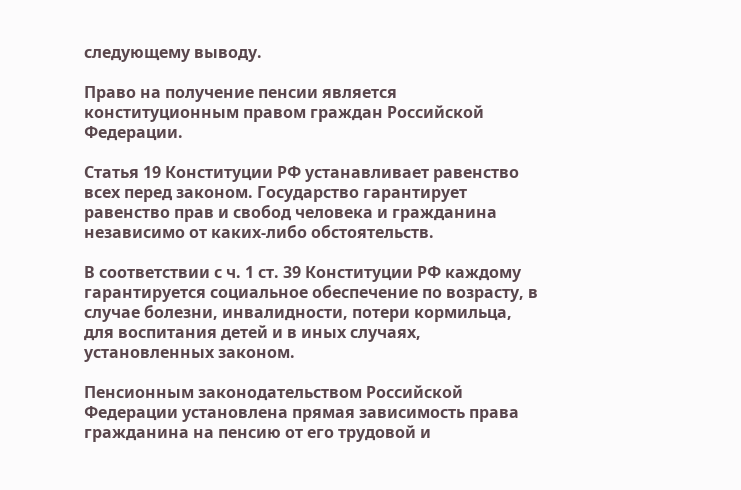следующему выводу.

Право на получение пенсии является конституционным правом граждан Российской Федерации.

Статья 19 Конституции РФ устанавливает равенство всех перед законом. Государство гарантирует равенство прав и свобод человека и гражданина независимо от каких-либо обстоятельств.

В соответствии с ч. 1 ст. 39 Конституции РФ каждому гарантируется социальное обеспечение по возрасту, в случае болезни, инвалидности, потери кормильца, для воспитания детей и в иных случаях, установленных законом.

Пенсионным законодательством Российской Федерации установлена прямая зависимость права гражданина на пенсию от его трудовой и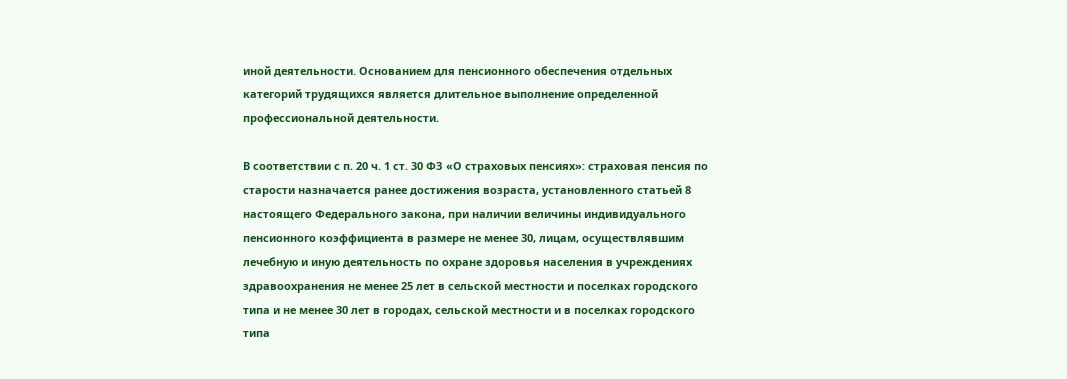иной деятельности. Основанием для пенсионного обеспечения отдельных категорий трудящихся является длительное выполнение определенной профессиональной деятельности.

В соответствии с п. 20 ч. 1 ст. 30 ФЗ «О страховых пенсиях»: страховая пенсия по старости назначается ранее достижения возраста, установленного статьей 8 настоящего Федерального закона, при наличии величины индивидуального пенсионного коэффициента в размере не менее 30, лицам, осуществлявшим лечебную и иную деятельность по охране здоровья населения в учреждениях здравоохранения не менее 25 лет в сельской местности и поселках городского типа и не менее 30 лет в городах, сельской местности и в поселках городского типа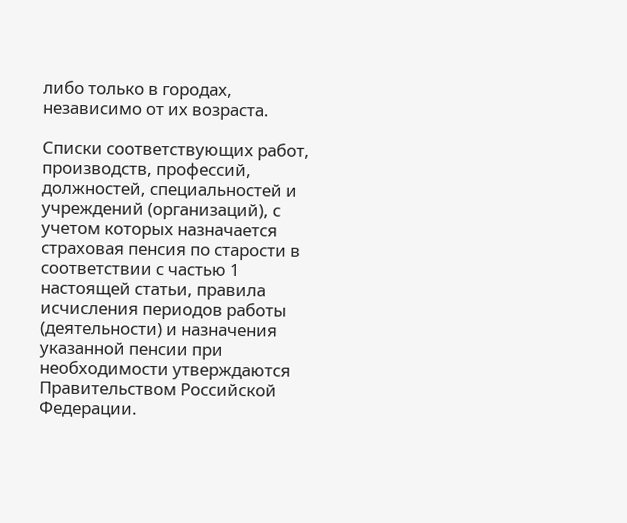либо только в городах, независимо от их возраста.

Списки соответствующих работ, производств, профессий, должностей, специальностей и учреждений (организаций), с учетом которых назначается страховая пенсия по старости в соответствии с частью 1 настоящей статьи, правила исчисления периодов работы (деятельности) и назначения указанной пенсии при необходимости утверждаются Правительством Российской Федерации.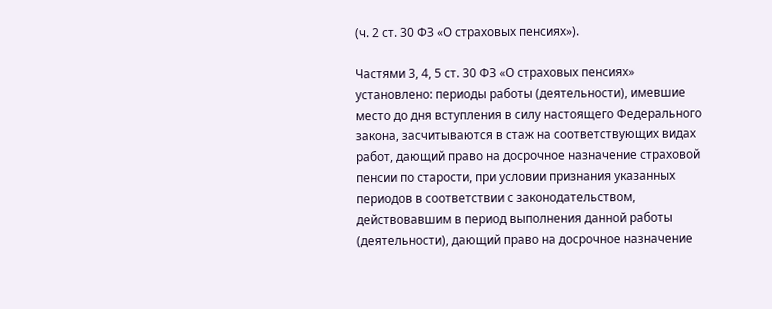(ч. 2 ст. 30 ФЗ «О страховых пенсиях»).

Частями 3, 4, 5 ст. 30 ФЗ «О страховых пенсиях» установлено: периоды работы (деятельности), имевшие место до дня вступления в силу настоящего Федерального закона, засчитываются в стаж на соответствующих видах работ, дающий право на досрочное назначение страховой пенсии по старости, при условии признания указанных периодов в соответствии с законодательством, действовавшим в период выполнения данной работы (деятельности), дающий право на досрочное назначение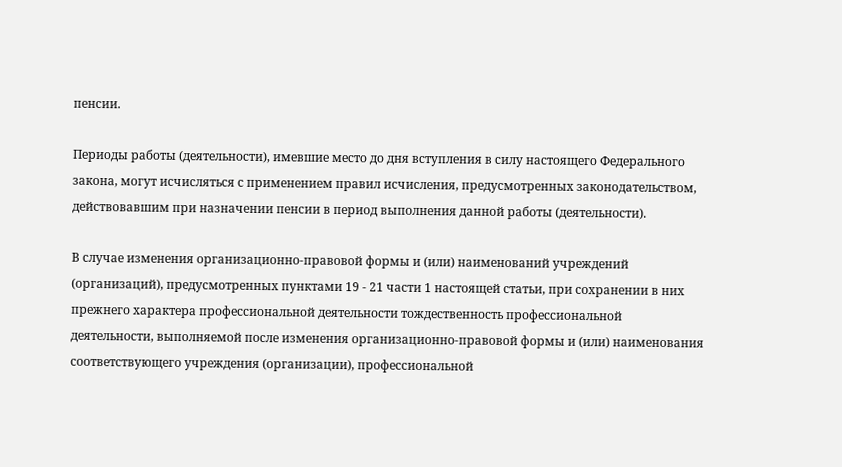пенсии.

Периоды работы (деятельности), имевшие место до дня вступления в силу настоящего Федерального закона, могут исчисляться с применением правил исчисления, предусмотренных законодательством, действовавшим при назначении пенсии в период выполнения данной работы (деятельности).

В случае изменения организационно-правовой формы и (или) наименований учреждений (организаций), предусмотренных пунктами 19 - 21 части 1 настоящей статьи, при сохранении в них прежнего характера профессиональной деятельности тождественность профессиональной деятельности, выполняемой после изменения организационно-правовой формы и (или) наименования соответствующего учреждения (организации), профессиональной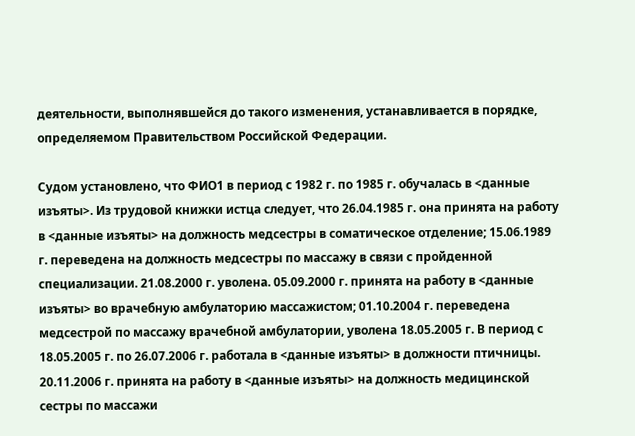деятельности, выполнявшейся до такого изменения, устанавливается в порядке, определяемом Правительством Российской Федерации.

Судом установлено, что ФИО1 в период с 1982 г. по 1985 г. обучалась в <данные изъяты>. Из трудовой книжки истца следует, что 26.04.1985 г. она принята на работу в <данные изъяты> на должность медсестры в соматическое отделение; 15.06.1989 г. переведена на должность медсестры по массажу в связи с пройденной специализации. 21.08.2000 г. уволена. 05.09.2000 г. принята на работу в <данные изъяты> во врачебную амбулаторию массажистом; 01.10.2004 г. переведена медсестрой по массажу врачебной амбулатории, уволена 18.05.2005 г. В период с 18.05.2005 г. по 26.07.2006 г. работала в <данные изъяты> в должности птичницы. 20.11.2006 г. принята на работу в <данные изъяты> на должность медицинской сестры по массажи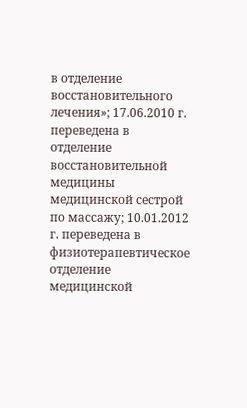в отделение восстановительного лечения»; 17.06.2010 г. переведена в отделение восстановительной медицины медицинской сестрой по массажу; 10.01.2012 г. переведена в физиотерапевтическое отделение медицинской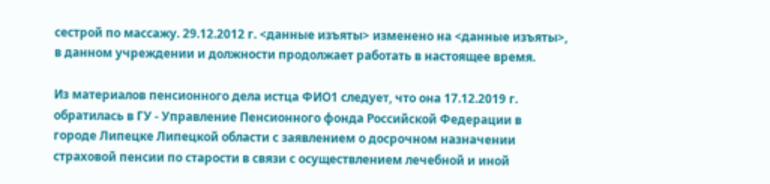сестрой по массажу. 29.12.2012 г. <данные изъяты> изменено на <данные изъяты>, в данном учреждении и должности продолжает работать в настоящее время.

Из материалов пенсионного дела истца ФИО1 следует, что она 17.12.2019 г. обратилась в ГУ - Управление Пенсионного фонда Российской Федерации в городе Липецке Липецкой области с заявлением о досрочном назначении страховой пенсии по старости в связи с осуществлением лечебной и иной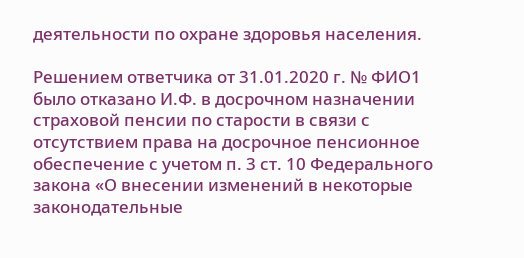деятельности по охране здоровья населения.

Решением ответчика от 31.01.2020 г. № ФИО1 было отказано И.Ф. в досрочном назначении страховой пенсии по старости в связи с отсутствием права на досрочное пенсионное обеспечение с учетом п. 3 ст. 10 Федерального закона «О внесении изменений в некоторые законодательные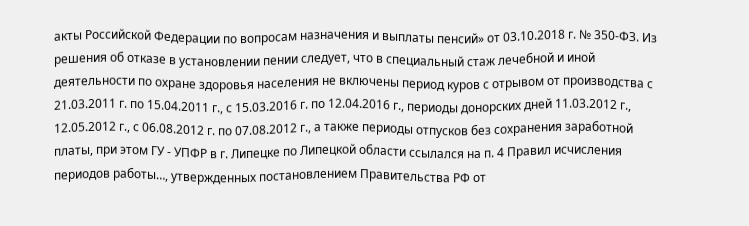акты Российской Федерации по вопросам назначения и выплаты пенсий» от 03.10.2018 г. № 350-ФЗ. Из решения об отказе в установлении пении следует, что в специальный стаж лечебной и иной деятельности по охране здоровья населения не включены период куров с отрывом от производства с 21.03.2011 г. по 15.04.2011 г., с 15.03.2016 г. по 12.04.2016 г., периоды донорских дней 11.03.2012 г., 12.05.2012 г., с 06.08.2012 г. по 07.08.2012 г., а также периоды отпусков без сохранения заработной платы, при этом ГУ - УПФР в г. Липецке по Липецкой области ссылался на п. 4 Правил исчисления периодов работы…, утвержденных постановлением Правительства РФ от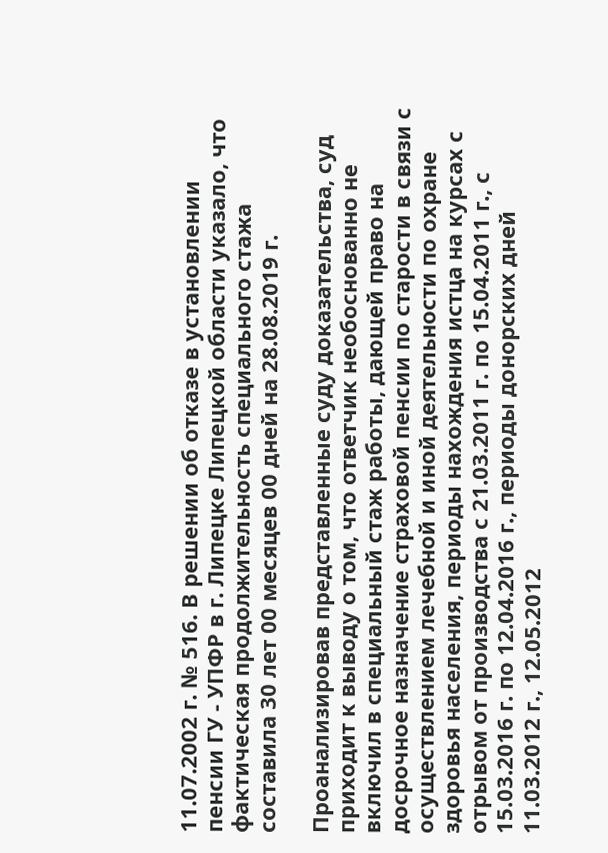11.07.2002 г. № 516. В решении об отказе в установлении пенсии ГУ - УПФР в г. Липецке Липецкой области указало, что фактическая продолжительность специального стажа составила 30 лет 00 месяцев 00 дней на 28.08.2019 г.

Проанализировав представленные суду доказательства, суд приходит к выводу о том, что ответчик необоснованно не включил в специальный стаж работы, дающей право на досрочное назначение страховой пенсии по старости в связи с осуществлением лечебной и иной деятельности по охране здоровья населения, периоды нахождения истца на курсах с отрывом от производства с 21.03.2011 г. по 15.04.2011 г., с 15.03.2016 г. по 12.04.2016 г., периоды донорских дней 11.03.2012 г., 12.05.2012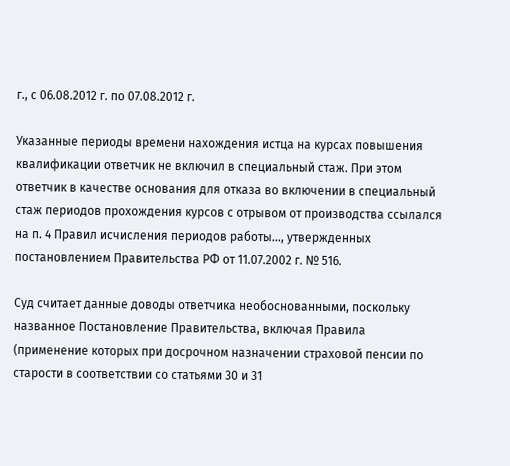г., с 06.08.2012 г. по 07.08.2012 г.

Указанные периоды времени нахождения истца на курсах повышения квалификации ответчик не включил в специальный стаж. При этом ответчик в качестве основания для отказа во включении в специальный стаж периодов прохождения курсов с отрывом от производства ссылался на п. 4 Правил исчисления периодов работы…, утвержденных постановлением Правительства РФ от 11.07.2002 г. № 516.

Суд считает данные доводы ответчика необоснованными, поскольку названное Постановление Правительства, включая Правила (применение которых при досрочном назначении страховой пенсии по старости в соответствии со статьями 30 и 31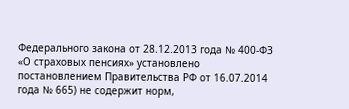Федерального закона от 28.12.2013 года № 400-ФЗ «О страховых пенсиях» установлено постановлением Правительства РФ от 16.07.2014 года № 665) не содержит норм,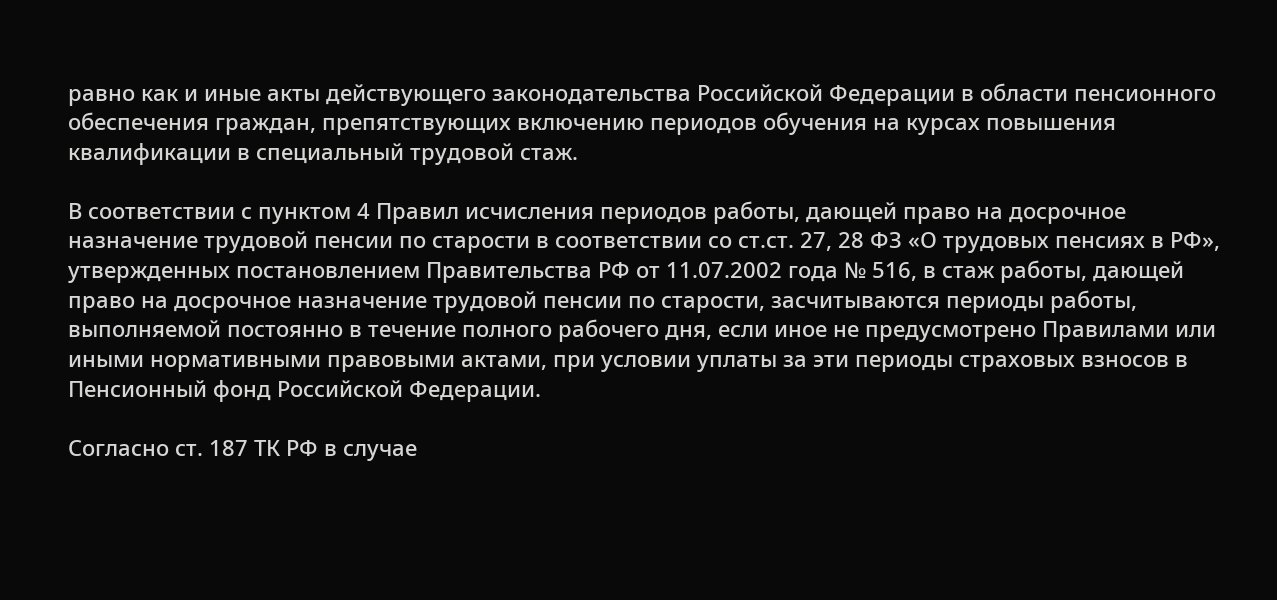равно как и иные акты действующего законодательства Российской Федерации в области пенсионного обеспечения граждан, препятствующих включению периодов обучения на курсах повышения квалификации в специальный трудовой стаж.

В соответствии с пунктом 4 Правил исчисления периодов работы, дающей право на досрочное назначение трудовой пенсии по старости в соответствии со ст.ст. 27, 28 ФЗ «О трудовых пенсиях в РФ», утвержденных постановлением Правительства РФ от 11.07.2002 года № 516, в стаж работы, дающей право на досрочное назначение трудовой пенсии по старости, засчитываются периоды работы, выполняемой постоянно в течение полного рабочего дня, если иное не предусмотрено Правилами или иными нормативными правовыми актами, при условии уплаты за эти периоды страховых взносов в Пенсионный фонд Российской Федерации.

Согласно ст. 187 ТК РФ в случае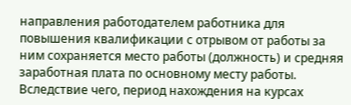направления работодателем работника для повышения квалификации с отрывом от работы за ним сохраняется место работы (должность) и средняя заработная плата по основному месту работы. Вследствие чего, период нахождения на курсах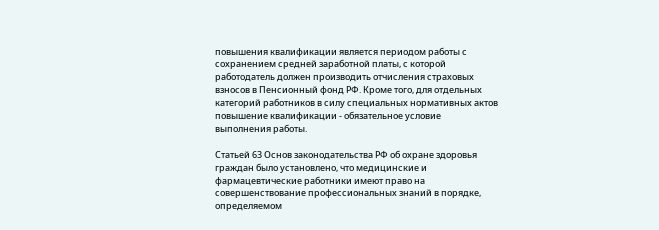повышения квалификации является периодом работы с сохранением средней заработной платы, с которой работодатель должен производить отчисления страховых взносов в Пенсионный фонд РФ. Кроме того, для отдельных категорий работников в силу специальных нормативных актов повышение квалификации - обязательное условие выполнения работы.

Статьей 63 Основ законодательства РФ об охране здоровья граждан было установлено, что медицинские и фармацевтические работники имеют право на совершенствование профессиональных знаний в порядке, определяемом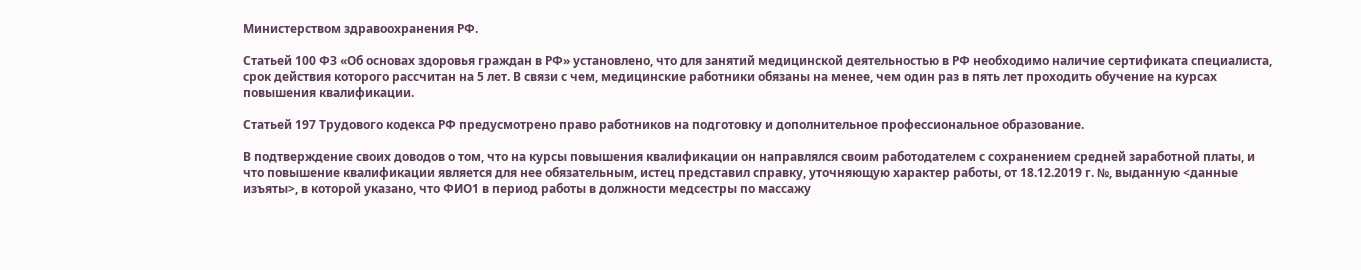Министерством здравоохранения РФ.

Статьей 100 ФЗ «Об основах здоровья граждан в РФ» установлено, что для занятий медицинской деятельностью в РФ необходимо наличие сертификата специалиста, срок действия которого рассчитан на 5 лет. В связи с чем, медицинские работники обязаны на менее, чем один раз в пять лет проходить обучение на курсах повышения квалификации.

Статьей 197 Трудового кодекса РФ предусмотрено право работников на подготовку и дополнительное профессиональное образование.

В подтверждение своих доводов о том, что на курсы повышения квалификации он направлялся своим работодателем с сохранением средней заработной платы, и что повышение квалификации является для нее обязательным, истец представил справку, уточняющую характер работы, от 18.12.2019 г. №, выданную <данные изъяты>, в которой указано, что ФИО1 в период работы в должности медсестры по массажу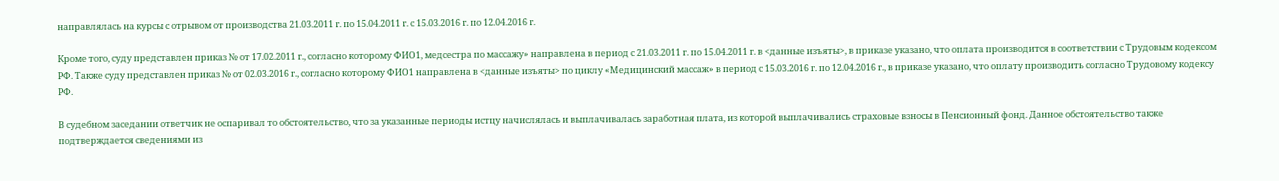направлялась на курсы с отрывом от производства 21.03.2011 г. по 15.04.2011 г. с 15.03.2016 г. по 12.04.2016 г.

Кроме того, суду представлен приказ № от 17.02.2011 г., согласно которому ФИО1, медсестра по массажу» направлена в период с 21.03.2011 г. по 15.04.2011 г. в <данные изъяты>, в приказе указано, что оплата производится в соответствии с Трудовым кодексом РФ. Также суду представлен приказ № от 02.03.2016 г., согласно которому ФИО1 направлена в <данные изъяты> по циклу «Медицинский массаж» в период с 15.03.2016 г. по 12.04.2016 г., в приказе указано, что оплату производить согласно Трудовому кодексу РФ.

В судебном заседании ответчик не оспаривал то обстоятельство, что за указанные периоды истцу начислялась и выплачивалась заработная плата, из которой выплачивались страховые взносы в Пенсионный фонд. Данное обстоятельство также подтверждается сведениями из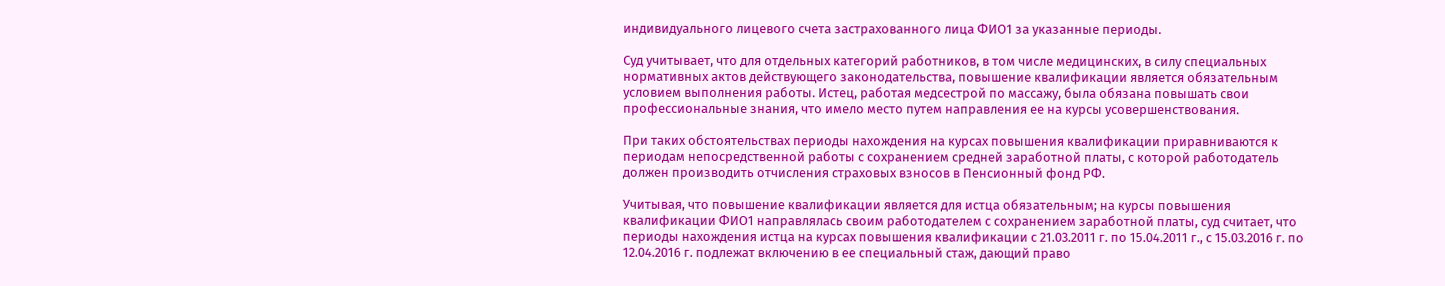индивидуального лицевого счета застрахованного лица ФИО1 за указанные периоды.

Суд учитывает, что для отдельных категорий работников, в том числе медицинских, в силу специальных нормативных актов действующего законодательства, повышение квалификации является обязательным условием выполнения работы. Истец, работая медсестрой по массажу, была обязана повышать свои профессиональные знания, что имело место путем направления ее на курсы усовершенствования.

При таких обстоятельствах периоды нахождения на курсах повышения квалификации приравниваются к периодам непосредственной работы с сохранением средней заработной платы, с которой работодатель должен производить отчисления страховых взносов в Пенсионный фонд РФ.

Учитывая, что повышение квалификации является для истца обязательным; на курсы повышения квалификации ФИО1 направлялась своим работодателем с сохранением заработной платы, суд считает, что периоды нахождения истца на курсах повышения квалификации с 21.03.2011 г. по 15.04.2011 г., с 15.03.2016 г. по 12.04.2016 г. подлежат включению в ее специальный стаж, дающий право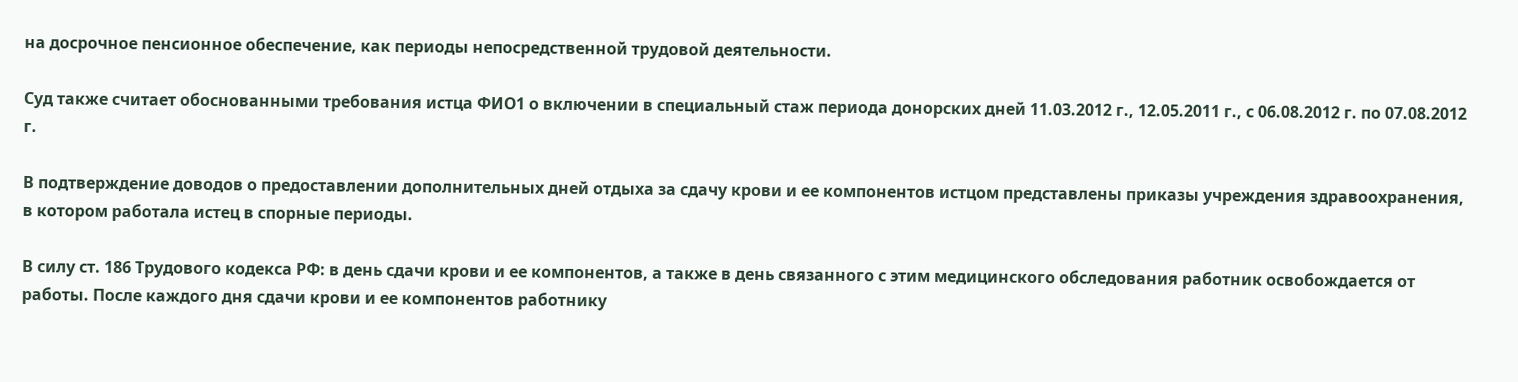на досрочное пенсионное обеспечение, как периоды непосредственной трудовой деятельности.

Суд также считает обоснованными требования истца ФИО1 о включении в специальный стаж периода донорских дней 11.03.2012 г., 12.05.2011 г., с 06.08.2012 г. по 07.08.2012 г.

В подтверждение доводов о предоставлении дополнительных дней отдыха за сдачу крови и ее компонентов истцом представлены приказы учреждения здравоохранения, в котором работала истец в спорные периоды.

В силу ст. 186 Трудового кодекса РФ: в день сдачи крови и ее компонентов, а также в день связанного с этим медицинского обследования работник освобождается от работы. После каждого дня сдачи крови и ее компонентов работнику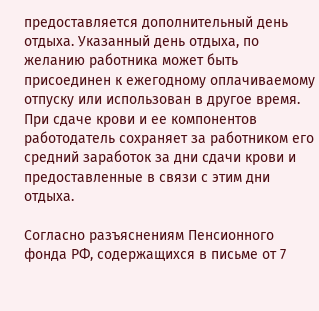предоставляется дополнительный день отдыха. Указанный день отдыха, по желанию работника может быть присоединен к ежегодному оплачиваемому отпуску или использован в другое время. При сдаче крови и ее компонентов работодатель сохраняет за работником его средний заработок за дни сдачи крови и предоставленные в связи с этим дни отдыха.

Согласно разъяснениям Пенсионного фонда РФ, содержащихся в письме от 7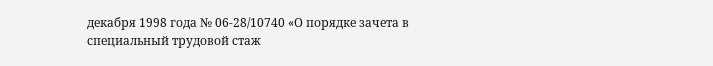декабря 1998 года № 06-28/10740 «О порядке зачета в специальный трудовой стаж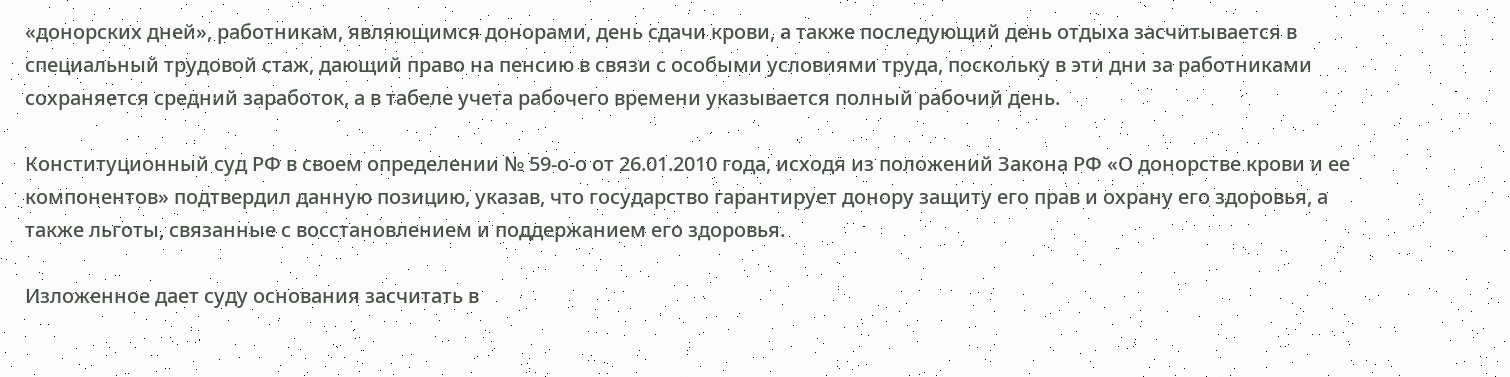«донорских дней», работникам, являющимся донорами, день сдачи крови, а также последующий день отдыха засчитывается в специальный трудовой стаж, дающий право на пенсию в связи с особыми условиями труда, поскольку в эти дни за работниками сохраняется средний заработок, а в табеле учета рабочего времени указывается полный рабочий день.

Конституционный суд РФ в своем определении № 59-о-о от 26.01.2010 года, исходя из положений Закона РФ «О донорстве крови и ее компонентов» подтвердил данную позицию, указав, что государство гарантирует донору защиту его прав и охрану его здоровья, а также льготы, связанные с восстановлением и поддержанием его здоровья.

Изложенное дает суду основания засчитать в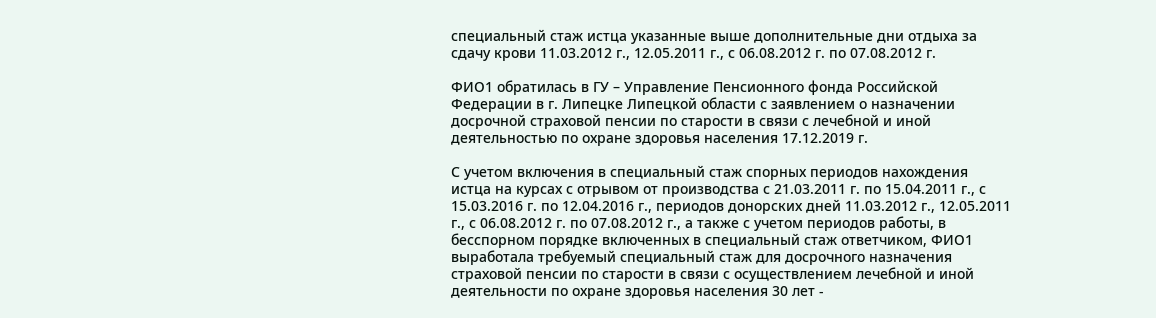специальный стаж истца указанные выше дополнительные дни отдыха за сдачу крови 11.03.2012 г., 12.05.2011 г., с 06.08.2012 г. по 07.08.2012 г.

ФИО1 обратилась в ГУ – Управление Пенсионного фонда Российской Федерации в г. Липецке Липецкой области с заявлением о назначении досрочной страховой пенсии по старости в связи с лечебной и иной деятельностью по охране здоровья населения 17.12.2019 г.

С учетом включения в специальный стаж спорных периодов нахождения истца на курсах с отрывом от производства с 21.03.2011 г. по 15.04.2011 г., с 15.03.2016 г. по 12.04.2016 г., периодов донорских дней 11.03.2012 г., 12.05.2011 г., с 06.08.2012 г. по 07.08.2012 г., а также с учетом периодов работы, в бесспорном порядке включенных в специальный стаж ответчиком, ФИО1 выработала требуемый специальный стаж для досрочного назначения страховой пенсии по старости в связи с осуществлением лечебной и иной деятельности по охране здоровья населения 30 лет -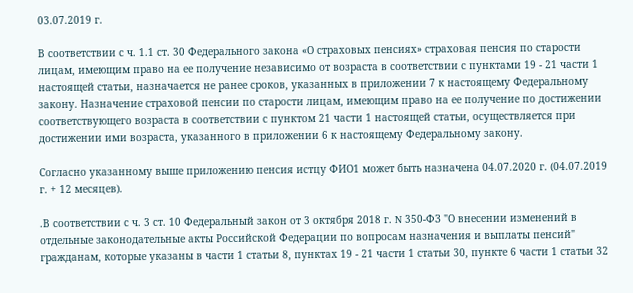03.07.2019 г.

В соответствии с ч. 1.1 ст. 30 Федерального закона «О страховых пенсиях» страховая пенсия по старости лицам, имеющим право на ее получение независимо от возраста в соответствии с пунктами 19 - 21 части 1 настоящей статьи, назначается не ранее сроков, указанных в приложении 7 к настоящему Федеральному закону. Назначение страховой пенсии по старости лицам, имеющим право на ее получение по достижении соответствующего возраста в соответствии с пунктом 21 части 1 настоящей статьи, осуществляется при достижении ими возраста, указанного в приложении 6 к настоящему Федеральному закону.

Согласно указанному выше приложению пенсия истцу ФИО1 может быть назначена 04.07.2020 г. (04.07.2019 г. + 12 месяцев).

.В соответствии с ч. 3 ст. 10 Федеральный закон от 3 октября 2018 г. N 350-ФЗ "О внесении изменений в отдельные законодательные акты Российской Федерации по вопросам назначения и выплаты пенсий" гражданам, которые указаны в части 1 статьи 8, пунктах 19 - 21 части 1 статьи 30, пункте 6 части 1 статьи 32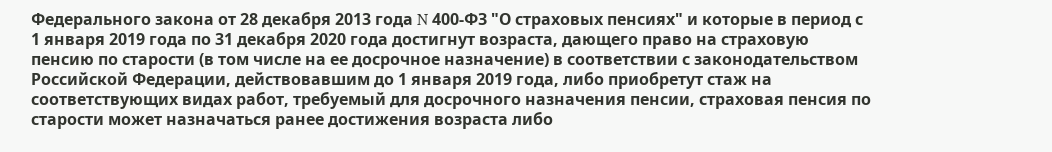Федерального закона от 28 декабря 2013 года N 400-ФЗ "О страховых пенсиях" и которые в период с 1 января 2019 года по 31 декабря 2020 года достигнут возраста, дающего право на страховую пенсию по старости (в том числе на ее досрочное назначение) в соответствии с законодательством Российской Федерации, действовавшим до 1 января 2019 года, либо приобретут стаж на соответствующих видах работ, требуемый для досрочного назначения пенсии, страховая пенсия по старости может назначаться ранее достижения возраста либо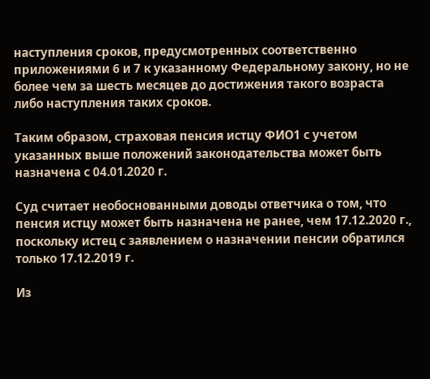наступления сроков, предусмотренных соответственно приложениями 6 и 7 к указанному Федеральному закону, но не более чем за шесть месяцев до достижения такого возраста либо наступления таких сроков.

Таким образом, страховая пенсия истцу ФИО1 с учетом указанных выше положений законодательства может быть назначена с 04.01.2020 г.

Суд считает необоснованными доводы ответчика о том, что пенсия истцу может быть назначена не ранее, чем 17.12.2020 г., поскольку истец с заявлением о назначении пенсии обратился только 17.12.2019 г.

Из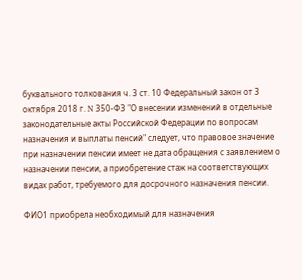буквального толкования ч. 3 ст. 10 Федеральный закон от 3 октября 2018 г. N 350-ФЗ "О внесении изменений в отдельные законодательные акты Российской Федерации по вопросам назначения и выплаты пенсий" следует, что правовое значение при назначении пенсии имеет не дата обращения с заявлением о назначении пенсии, а приобретение стаж на соответствующих видах работ, требуемого для досрочного назначения пенсии.

ФИО1 приобрела необходимый для назначения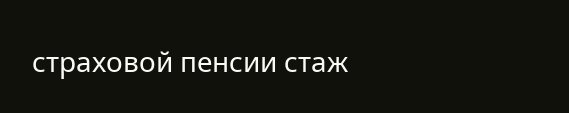страховой пенсии стаж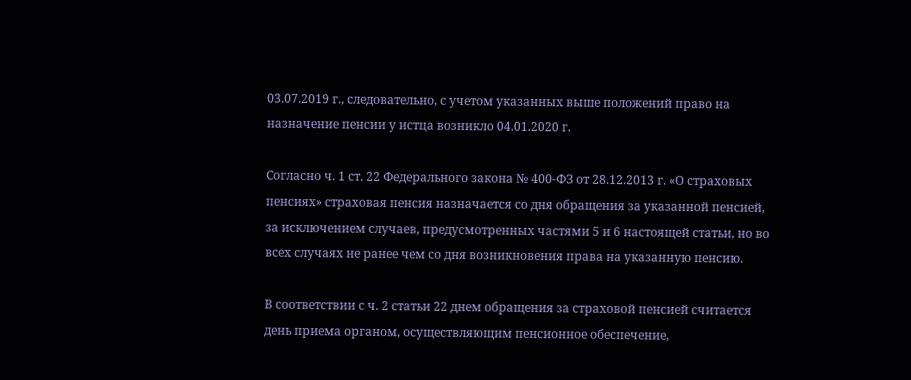03.07.2019 г., следовательно, с учетом указанных выше положений право на назначение пенсии у истца возникло 04.01.2020 г.

Согласно ч. 1 ст. 22 Федерального закона № 400-ФЗ от 28.12.2013 г. «О страховых пенсиях» страховая пенсия назначается со дня обращения за указанной пенсией, за исключением случаев, предусмотренных частями 5 и 6 настоящей статьи, но во всех случаях не ранее чем со дня возникновения права на указанную пенсию.

В соответствии с ч. 2 статьи 22 днем обращения за страховой пенсией считается день приема органом, осуществляющим пенсионное обеспечение,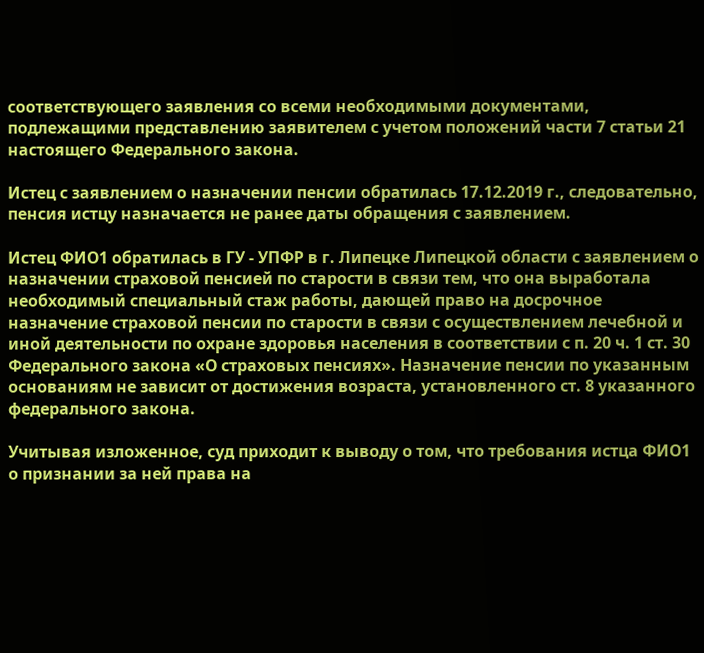соответствующего заявления со всеми необходимыми документами, подлежащими представлению заявителем с учетом положений части 7 статьи 21 настоящего Федерального закона.

Истец с заявлением о назначении пенсии обратилась 17.12.2019 г., следовательно, пенсия истцу назначается не ранее даты обращения с заявлением.

Истец ФИО1 обратилась в ГУ - УПФР в г. Липецке Липецкой области с заявлением о назначении страховой пенсией по старости в связи тем, что она выработала необходимый специальный стаж работы, дающей право на досрочное назначение страховой пенсии по старости в связи с осуществлением лечебной и иной деятельности по охране здоровья населения в соответствии с п. 20 ч. 1 ст. 30 Федерального закона «О страховых пенсиях». Назначение пенсии по указанным основаниям не зависит от достижения возраста, установленного ст. 8 указанного федерального закона.

Учитывая изложенное, суд приходит к выводу о том, что требования истца ФИО1 о признании за ней права на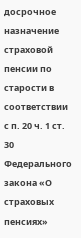досрочное назначение страховой пенсии по старости в соответствии с п. 20 ч. 1 ст. 30 Федерального закона «О страховых пенсиях»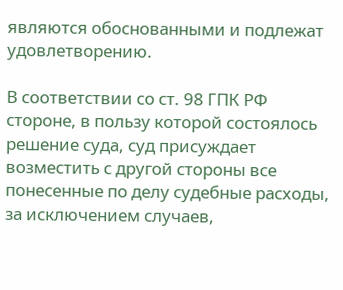являются обоснованными и подлежат удовлетворению.

В соответствии со ст. 98 ГПК РФ стороне, в пользу которой состоялось решение суда, суд присуждает возместить с другой стороны все понесенные по делу судебные расходы, за исключением случаев,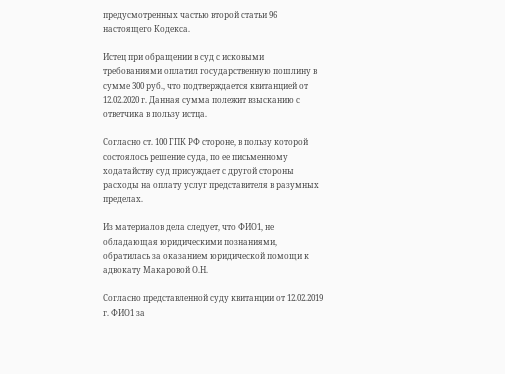предусмотренных частью второй статьи 96 настоящего Кодекса.

Истец при обращении в суд с исковыми требованиями оплатил государственную пошлину в сумме 300 руб., что подтверждается квитанцией от 12.02.2020 г. Данная сумма полежит взысканию с ответчика в пользу истца.

Согласно ст. 100 ГПК РФ стороне, в пользу которой состоялось решение суда, по ее письменному ходатайству суд присуждает с другой стороны расходы на оплату услуг представителя в разумных пределах.

Из материалов дела следует, что ФИО1, не обладающая юридическими познаниями, обратилась за оказанием юридической помощи к адвокату Макаровой О.Н.

Согласно представленной суду квитанции от 12.02.2019 г. ФИО1 за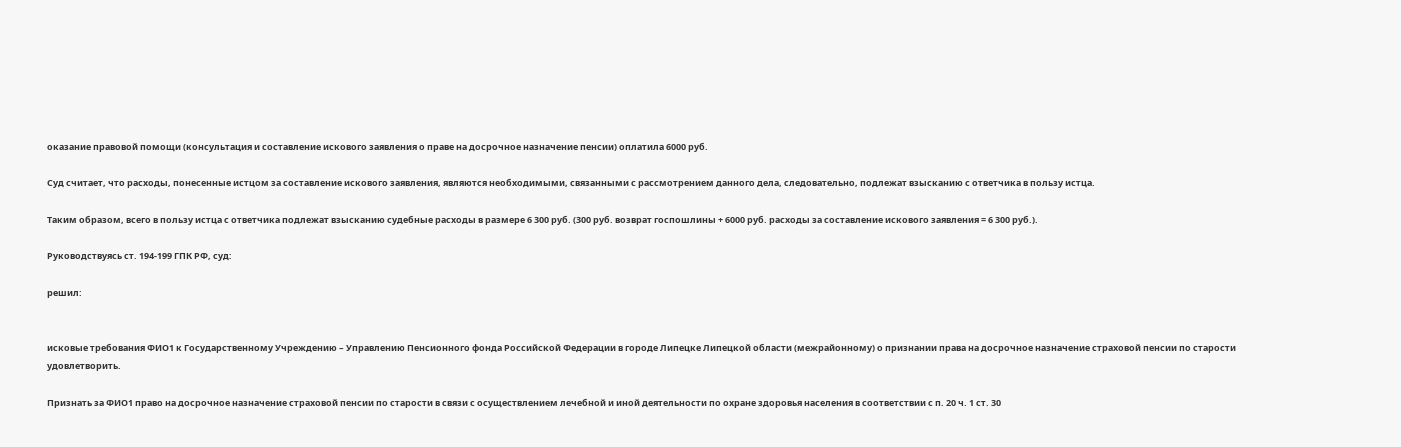оказание правовой помощи (консультация и составление искового заявления о праве на досрочное назначение пенсии) оплатила 6000 руб.

Суд считает, что расходы, понесенные истцом за составление искового заявления, являются необходимыми, связанными с рассмотрением данного дела, следовательно, подлежат взысканию с ответчика в пользу истца.

Таким образом, всего в пользу истца с ответчика подлежат взысканию судебные расходы в размере 6 300 руб. (300 руб. возврат госпошлины + 6000 руб. расходы за составление искового заявления = 6 300 руб.).

Руководствуясь ст. 194-199 ГПК РФ, суд:

решил:


исковые требования ФИО1 к Государственному Учреждению – Управлению Пенсионного фонда Российской Федерации в городе Липецке Липецкой области (межрайонному) о признании права на досрочное назначение страховой пенсии по старости удовлетворить.

Признать за ФИО1 право на досрочное назначение страховой пенсии по старости в связи с осуществлением лечебной и иной деятельности по охране здоровья населения в соответствии с п. 20 ч. 1 ст. 30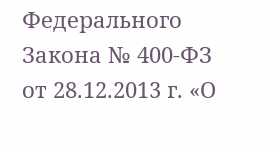Федерального Закона № 400-ФЗ от 28.12.2013 г. «О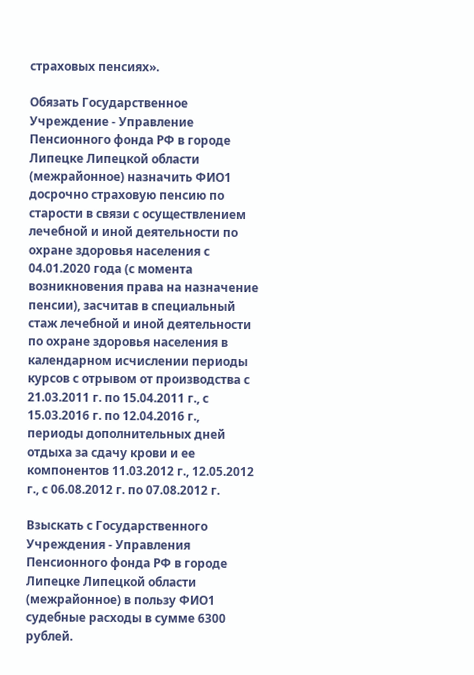страховых пенсиях».

Обязать Государственное Учреждение - Управление Пенсионного фонда РФ в городе Липецке Липецкой области (межрайонное) назначить ФИО1 досрочно страховую пенсию по старости в связи с осуществлением лечебной и иной деятельности по охране здоровья населения с 04.01.2020 года (с момента возникновения права на назначение пенсии), засчитав в специальный стаж лечебной и иной деятельности по охране здоровья населения в календарном исчислении периоды курсов с отрывом от производства с 21.03.2011 г. по 15.04.2011 г., с 15.03.2016 г. по 12.04.2016 г., периоды дополнительных дней отдыха за сдачу крови и ее компонентов 11.03.2012 г., 12.05.2012 г., с 06.08.2012 г. по 07.08.2012 г.

Взыскать с Государственного Учреждения - Управления Пенсионного фонда РФ в городе Липецке Липецкой области (межрайонное) в пользу ФИО1 судебные расходы в сумме 6300 рублей.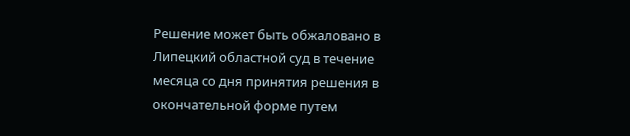Решение может быть обжаловано в Липецкий областной суд в течение месяца со дня принятия решения в окончательной форме путем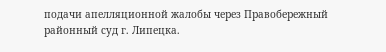подачи апелляционной жалобы через Правобережный районный суд г. Липецка.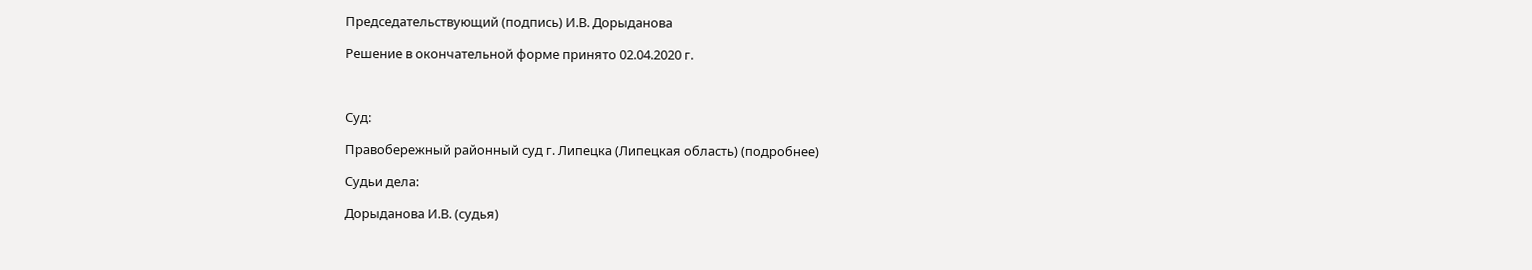Председательствующий (подпись) И.В. Дорыданова

Решение в окончательной форме принято 02.04.2020 г.



Суд:

Правобережный районный суд г. Липецка (Липецкая область) (подробнее)

Судьи дела:

Дорыданова И.В. (судья)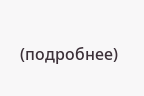(подробнее)